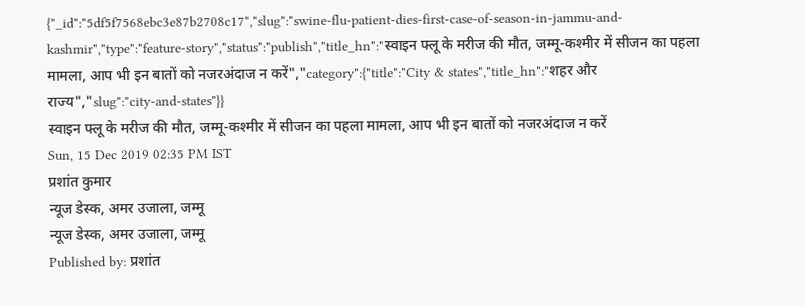{"_id":"5df5f7568ebc3e87b2708c17","slug":"swine-flu-patient-dies-first-case-of-season-in-jammu-and-kashmir","type":"feature-story","status":"publish","title_hn":"स्वाइन फ्लू के मरीज की मौत, जम्मू-कश्मीर में सीजन का पहला मामला, आप भी इन बातों को नजरअंदाज न करें","category":{"title":"City & states","title_hn":"शहर और राज्य","slug":"city-and-states"}}
स्वाइन फ्लू के मरीज की मौत, जम्मू-कश्मीर में सीजन का पहला मामला, आप भी इन बातों को नजरअंदाज न करें
Sun, 15 Dec 2019 02:35 PM IST
प्रशांत कुमार
न्यूज डेस्क, अमर उजाला, जम्मू
न्यूज डेस्क, अमर उजाला, जम्मू
Published by: प्रशांत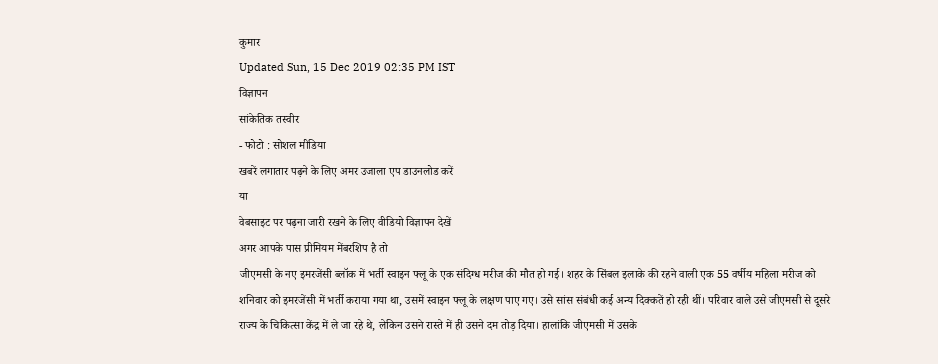कुमार
Updated Sun, 15 Dec 2019 02:35 PM IST
विज्ञापन
सांकेतिक तस्वीर
- फोटो : सोशल मीडिया
खबरें लगातार पढ़ने के लिए अमर उजाला एप डाउनलोड करें
या
वेबसाइट पर पढ़ना जारी रखने के लिए वीडियो विज्ञापन देखें
अगर आपके पास प्रीमियम मेंबरशिप है तो
जीएमसी के नए इमरजेंसी ब्लॉक में भर्ती स्वाइन फ्लू के एक संदिग्ध मरीज की मौत हो गई। शहर के सिंबल इलाके की रहने वाली एक 55 वर्षीय महिला मरीज को शनिवार को इमरजेंसी में भर्ती कराया गया था, उसमें स्वाइन फ्लू के लक्षण पाए गए। उसे सांस संबंधी कई अन्य दिक्कतें हो रही थीं। परिवार वाले उसे जीएमसी से दूसरे राज्य के चिकित्सा केंद्र में ले जा रहे थे, लेकिन उसने रास्ते में ही उसने दम तोड़ दिया। हालांकि जीएमसी में उसके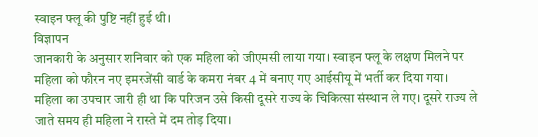स्वाइन फ्लू की पुष्टि नहीं हुई थी।
विज्ञापन
जानकारी के अनुसार शनिवार को एक महिला को जीएमसी लाया गया। स्वाइन फ्लू के लक्षण मिलने पर महिला को फौरन नए इमरजेंसी वार्ड के कमरा नंबर 4 में बनाए गए आईसीयू में भर्ती कर दिया गया। महिला का उपचार जारी ही था कि परिजन उसे किसी दूसरे राज्य के चिकित्सा संस्थान ले गए। दूसरे राज्य ले जाते समय ही महिला ने रास्ते में दम तोड़ दिया।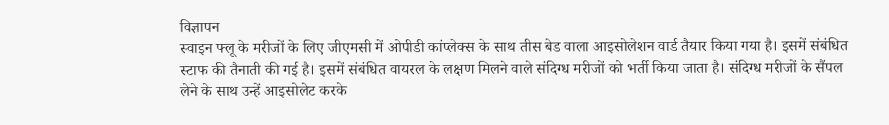विज्ञापन
स्वाइन फ्लू के मरीजों के लिए जीएमसी में ओपीडी कांप्लेक्स के साथ तीस बेड वाला आइसोलेशन वार्ड तैयार किया गया है। इसमें संबंधित स्टाफ की तैनाती की गई है। इसमें संबंधित वायरल के लक्षण मिलने वाले संदिग्ध मरीजों को भर्ती किया जाता है। संदिग्ध मरीजों के सैंपल लेने के साथ उन्हें आइसोलेट करके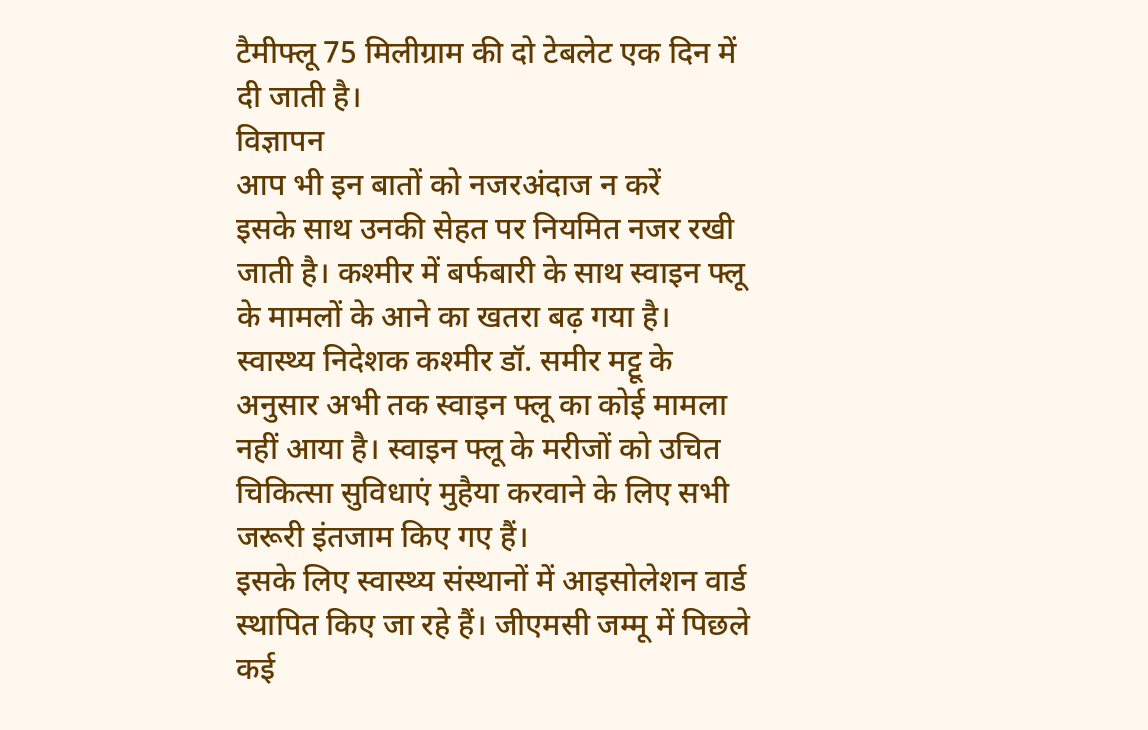टैमीफ्लू 75 मिलीग्राम की दो टेबलेट एक दिन में दी जाती है।
विज्ञापन
आप भी इन बातों को नजरअंदाज न करें
इसके साथ उनकी सेहत पर नियमित नजर रखी जाती है। कश्मीर में बर्फबारी के साथ स्वाइन फ्लू के मामलों के आने का खतरा बढ़ गया है। स्वास्थ्य निदेशक कश्मीर डॉ. समीर मट्टू के अनुसार अभी तक स्वाइन फ्लू का कोई मामला नहीं आया है। स्वाइन फ्लू के मरीजों को उचित चिकित्सा सुविधाएं मुहैया करवाने के लिए सभी जरूरी इंतजाम किए गए हैं।
इसके लिए स्वास्थ्य संस्थानों में आइसोलेशन वार्ड स्थापित किए जा रहे हैं। जीएमसी जम्मू में पिछले कई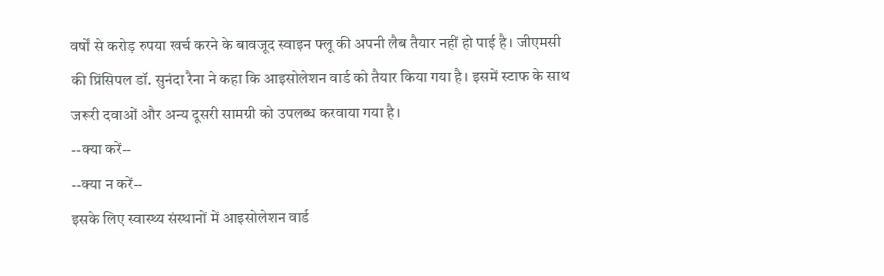वर्षों से करोड़ रुपया खर्च करने के बावजूद स्वाइन फ्लू की अपनी लैब तैयार नहीं हो पाई है। जीएमसी की प्रिंसिपल डॉ. सुनंदा रैना ने कहा कि आइसोलेशन वार्ड को तैयार किया गया है। इसमें स्टाफ के साथ जरूरी दवाओं और अन्य दूसरी सामग्री को उपलब्ध करवाया गया है।
--क्या करें--
--क्या न करें--
इसके लिए स्वास्थ्य संस्थानों में आइसोलेशन वार्ड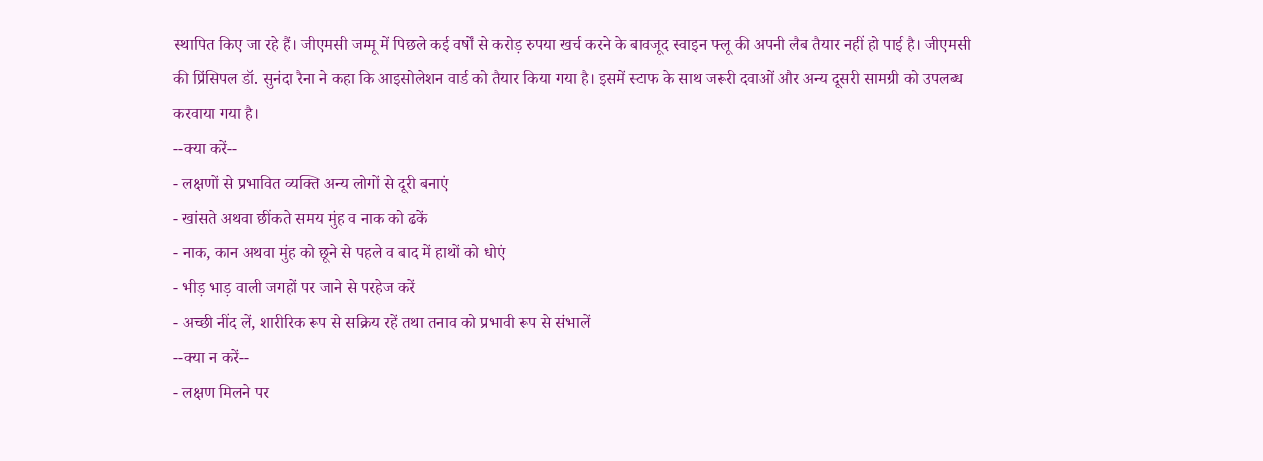स्थापित किए जा रहे हैं। जीएमसी जम्मू में पिछले कई वर्षों से करोड़ रुपया खर्च करने के बावजूद स्वाइन फ्लू की अपनी लैब तैयार नहीं हो पाई है। जीएमसी की प्रिंसिपल डॉ. सुनंदा रैना ने कहा कि आइसोलेशन वार्ड को तैयार किया गया है। इसमें स्टाफ के साथ जरूरी दवाओं और अन्य दूसरी सामग्री को उपलब्ध करवाया गया है।
--क्या करें--
- लक्षणों से प्रभावित व्यक्ति अन्य लोगों से दूरी बनाएं
- खांसते अथवा छींकते समय मुंह व नाक को ढकें
- नाक, कान अथवा मुंह को छूने से पहले व बाद में हाथों को धोएं
- भीड़ भाड़ वाली जगहों पर जाने से परहेज करें
- अच्छी नींद लें, शारीरिक रूप से सक्रिय रहें तथा तनाव को प्रभावी रूप से संभालें
--क्या न करें--
- लक्षण मिलने पर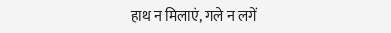हाथ न मिलाएं, गले न लगें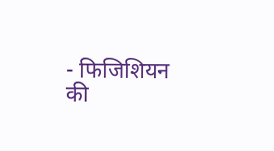- फिजिशियन की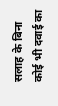सलाह के बिना कोई भी दवाई का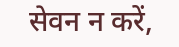सेवन न करें,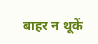बाहर न थूकें